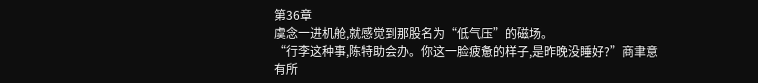第36章
虞念一进机舱,就感觉到那股名为“低气压”的磁场。
“行李这种事,陈特助会办。你这一脸疲惫的样子,是昨晚没睡好?”商聿意有所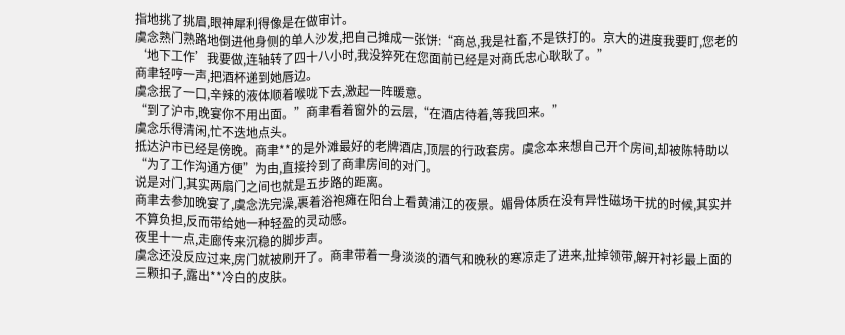指地挑了挑眉,眼神犀利得像是在做审计。
虞念熟门熟路地倒进他身侧的单人沙发,把自己摊成一张饼:“商总,我是社畜,不是铁打的。京大的进度我要盯,您老的‘地下工作’我要做,连轴转了四十八小时,我没猝死在您面前已经是对商氏忠心耿耿了。”
商聿轻哼一声,把酒杯递到她唇边。
虞念抿了一口,辛辣的液体顺着喉咙下去,激起一阵暖意。
“到了沪市,晚宴你不用出面。”商聿看着窗外的云层,“在酒店待着,等我回来。”
虞念乐得清闲,忙不迭地点头。
抵达沪市已经是傍晚。商聿**的是外滩最好的老牌酒店,顶层的行政套房。虞念本来想自己开个房间,却被陈特助以“为了工作沟通方便”为由,直接拎到了商聿房间的对门。
说是对门,其实两扇门之间也就是五步路的距离。
商聿去参加晚宴了,虞念洗完澡,裹着浴袍瘫在阳台上看黄浦江的夜景。媚骨体质在没有异性磁场干扰的时候,其实并不算负担,反而带给她一种轻盈的灵动感。
夜里十一点,走廊传来沉稳的脚步声。
虞念还没反应过来,房门就被刷开了。商聿带着一身淡淡的酒气和晚秋的寒凉走了进来,扯掉领带,解开衬衫最上面的三颗扣子,露出**冷白的皮肤。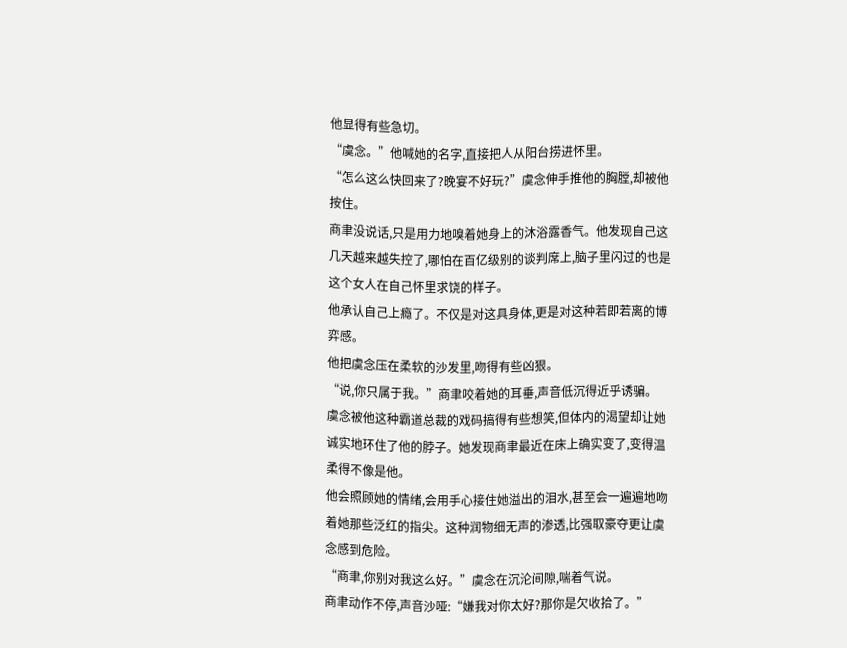他显得有些急切。
“虞念。”他喊她的名字,直接把人从阳台捞进怀里。
“怎么这么快回来了?晚宴不好玩?”虞念伸手推他的胸膛,却被他按住。
商聿没说话,只是用力地嗅着她身上的沐浴露香气。他发现自己这几天越来越失控了,哪怕在百亿级别的谈判席上,脑子里闪过的也是这个女人在自己怀里求饶的样子。
他承认自己上瘾了。不仅是对这具身体,更是对这种若即若离的博弈感。
他把虞念压在柔软的沙发里,吻得有些凶狠。
“说,你只属于我。”商聿咬着她的耳垂,声音低沉得近乎诱骗。
虞念被他这种霸道总裁的戏码搞得有些想笑,但体内的渴望却让她诚实地环住了他的脖子。她发现商聿最近在床上确实变了,变得温柔得不像是他。
他会照顾她的情绪,会用手心接住她溢出的泪水,甚至会一遍遍地吻着她那些泛红的指尖。这种润物细无声的渗透,比强取豪夺更让虞念感到危险。
“商聿,你别对我这么好。”虞念在沉沦间隙,喘着气说。
商聿动作不停,声音沙哑:“嫌我对你太好?那你是欠收拾了。”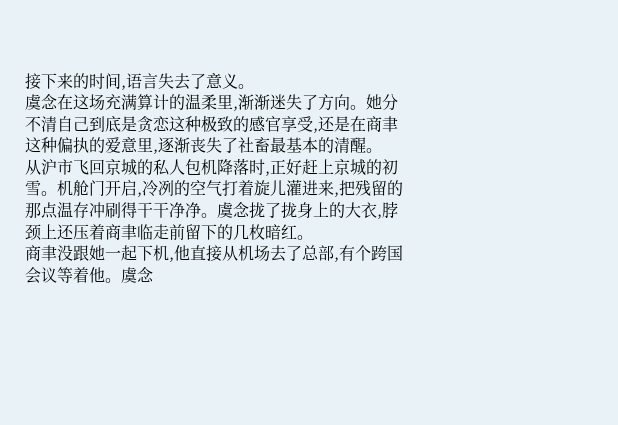接下来的时间,语言失去了意义。
虞念在这场充满算计的温柔里,渐渐迷失了方向。她分不清自己到底是贪恋这种极致的感官享受,还是在商聿这种偏执的爱意里,逐渐丧失了社畜最基本的清醒。
从沪市飞回京城的私人包机降落时,正好赶上京城的初雪。机舱门开启,冷冽的空气打着旋儿灌进来,把残留的那点温存冲刷得干干净净。虞念拢了拢身上的大衣,脖颈上还压着商聿临走前留下的几枚暗红。
商聿没跟她一起下机,他直接从机场去了总部,有个跨国会议等着他。虞念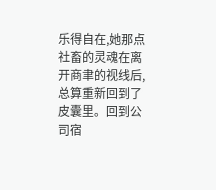乐得自在,她那点社畜的灵魂在离开商聿的视线后,总算重新回到了皮囊里。回到公司宿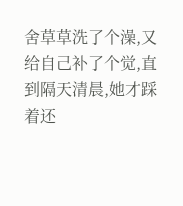舍草草洗了个澡,又给自己补了个觉,直到隔天清晨,她才踩着还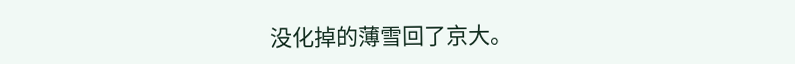没化掉的薄雪回了京大。